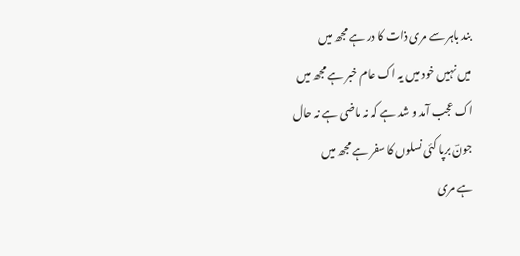بند باہر سے مری ذات کا در ہے مجھ میں
میں نہیں خود میں یہ اک عام خبر ہے مجھ میں
اک عجب آمد و شد ہے کہ نہ ماضی ہے نہ حال
جونؔ برپا کئی نسلوں کا سفر ہے مجھ میں
ہے مری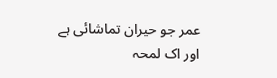عمر جو حیران تماشائی ہے
اور اک لمحہ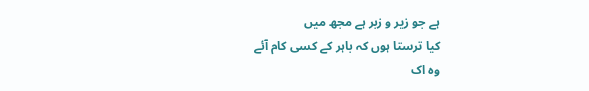ہے جو زیر و زبر ہے مجھ میں
کیا ترستا ہوں کہ باہر کے کسی کام آئے
وہ اک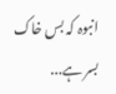انبوہ کہ بس خاک بسر ہے...